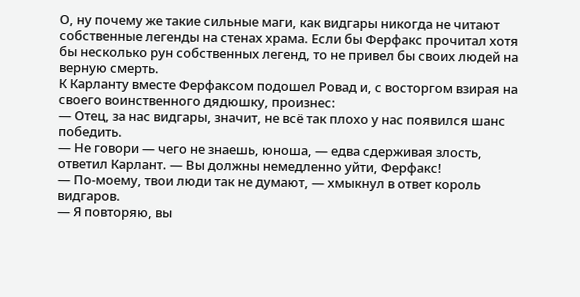О, ну почему же такие сильные маги, как видгары никогда не читают собственные легенды на стенах храма. Если бы Ферфакс прочитал хотя бы несколько рун собственных легенд, то не привел бы своих людей на верную смерть.
К Карланту вместе Ферфаксом подошел Ровад и, с восторгом взирая на своего воинственного дядюшку, произнес:
— Отец, за нас видгары, значит, не всё так плохо у нас появился шанс победить.
— Не говори — чего не знаешь, юноша, — едва сдерживая злость, ответил Карлант. — Вы должны немедленно уйти, Ферфакс!
— По-моему, твои люди так не думают, — хмыкнул в ответ король видгаров.
— Я повторяю, вы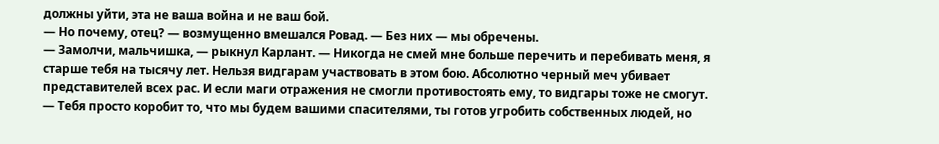должны уйти, эта не ваша война и не ваш бой.
— Но почему, отец? — возмущенно вмешался Ровад. — Без них — мы обречены.
— Замолчи, мальчишка, — рыкнул Карлант. — Никогда не смей мне больше перечить и перебивать меня, я старше тебя на тысячу лет. Нельзя видгарам участвовать в этом бою. Абсолютно черный меч убивает представителей всех рас. И если маги отражения не смогли противостоять ему, то видгары тоже не смогут.
— Тебя просто коробит то, что мы будем вашими спасителями, ты готов угробить собственных людей, но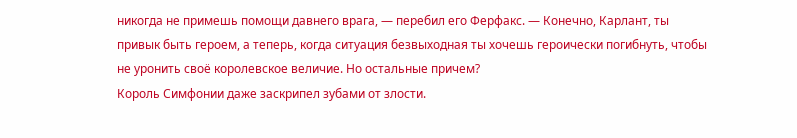никогда не примешь помощи давнего врага, — перебил его Ферфакс. — Конечно, Карлант, ты привык быть героем, а теперь, когда ситуация безвыходная ты хочешь героически погибнуть, чтобы не уронить своё королевское величие. Но остальные причем?
Король Симфонии даже заскрипел зубами от злости.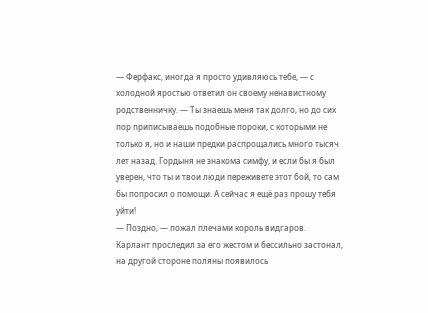— Ферфакс, иногда я просто удивляюсь тебе, — с холодной яростью ответил он своему ненавистному родственничку. — Ты знаешь меня так долго, но до сих пор приписываешь подобные пороки, с которыми не только я, но и наши предки распрощались много тысяч лет назад. Гордыня не знакома симфу, и если бы я был уверен, что ты и твои люди переживете этот бой, то сам бы попросил о помощи. А сейчас я ещё раз прошу тебя уйти!
— Поздно, — пожал плечами король видгаров.
Карлант проследил за его жестом и бессильно застонал, на другой стороне поляны появилось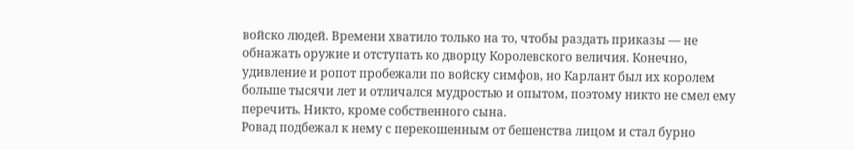войско людей. Времени хватило только на то, чтобы раздать приказы — не обнажать оружие и отступать ко дворцу Королевского величия. Конечно, удивление и ропот пробежали по войску симфов, но Карлант был их королем больше тысячи лет и отличался мудростью и опытом, поэтому никто не смел ему перечить. Никто, кроме собственного сына.
Ровад подбежал к нему с перекошенным от бешенства лицом и стал бурно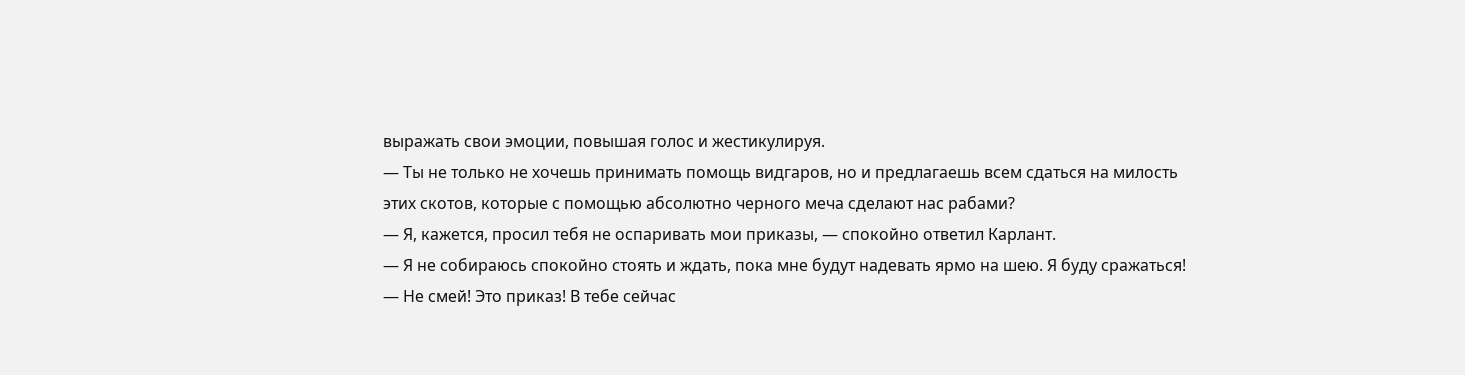выражать свои эмоции, повышая голос и жестикулируя.
— Ты не только не хочешь принимать помощь видгаров, но и предлагаешь всем сдаться на милость этих скотов, которые с помощью абсолютно черного меча сделают нас рабами?
— Я, кажется, просил тебя не оспаривать мои приказы, — спокойно ответил Карлант.
— Я не собираюсь спокойно стоять и ждать, пока мне будут надевать ярмо на шею. Я буду сражаться!
— Не смей! Это приказ! В тебе сейчас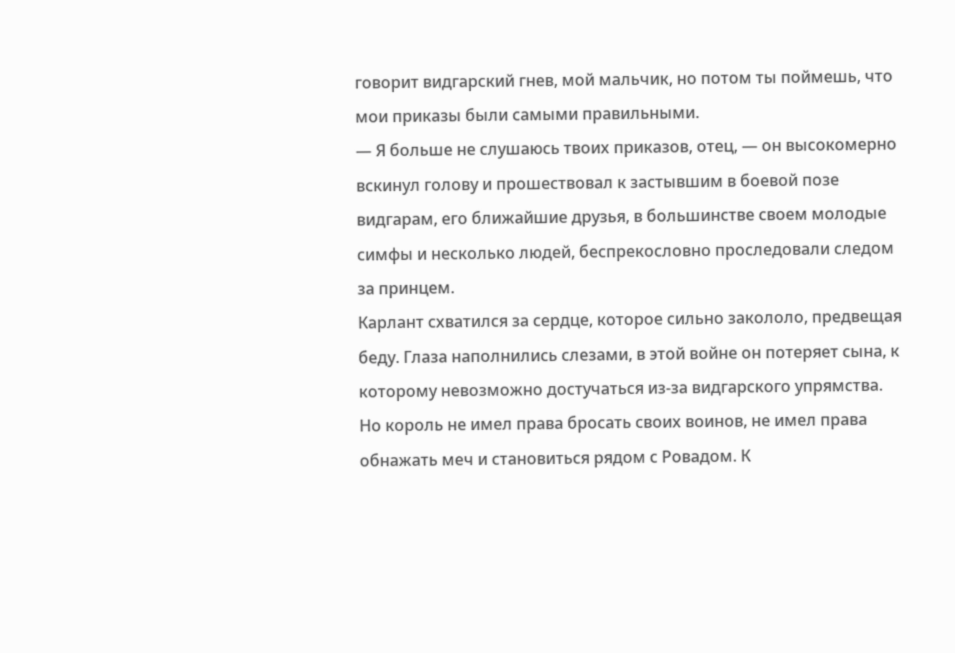говорит видгарский гнев, мой мальчик, но потом ты поймешь, что мои приказы были самыми правильными.
— Я больше не слушаюсь твоих приказов, отец, — он высокомерно вскинул голову и прошествовал к застывшим в боевой позе видгарам, его ближайшие друзья, в большинстве своем молодые симфы и несколько людей, беспрекословно проследовали следом за принцем.
Карлант схватился за сердце, которое сильно закололо, предвещая беду. Глаза наполнились слезами, в этой войне он потеряет сына, к которому невозможно достучаться из-за видгарского упрямства. Но король не имел права бросать своих воинов, не имел права обнажать меч и становиться рядом с Ровадом. К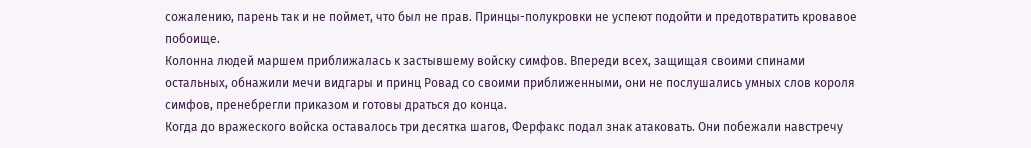сожалению, парень так и не поймет, что был не прав. Принцы-полукровки не успеют подойти и предотвратить кровавое побоище.
Колонна людей маршем приближалась к застывшему войску симфов. Впереди всех, защищая своими спинами остальных, обнажили мечи видгары и принц Ровад со своими приближенными, они не послушались умных слов короля симфов, пренебрегли приказом и готовы драться до конца.
Когда до вражеского войска оставалось три десятка шагов, Ферфакс подал знак атаковать. Они побежали навстречу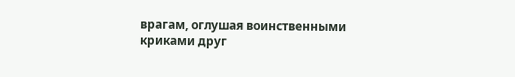врагам, оглушая воинственными криками друг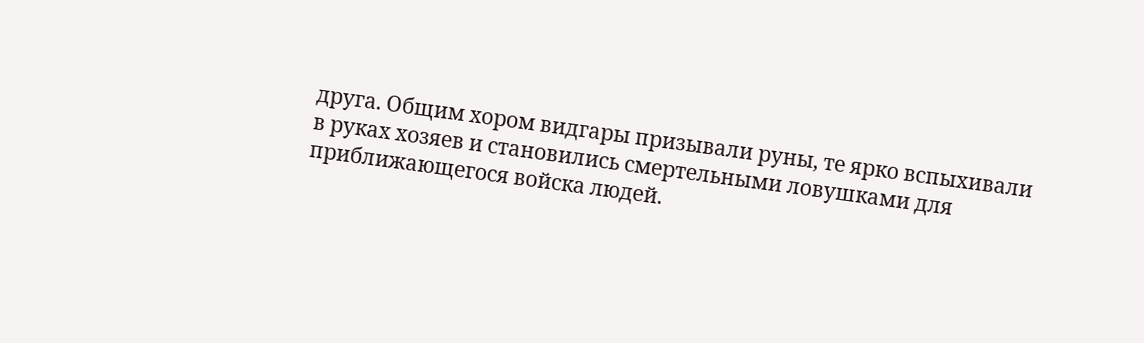друга. Общим хором видгары призывали руны, те ярко вспыхивали в руках хозяев и становились смертельными ловушками для приближающегося войска людей.